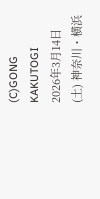(C)GONG KAKUTOGI
2026年3月14日(土) 神奈川・横浜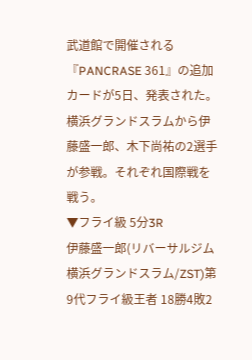武道館で開催される『PANCRASE 361』の追加カードが5日、発表された。横浜グランドスラムから伊藤盛一郎、木下尚祐の2選手が参戦。それぞれ国際戦を戦う。
▼フライ級 5分3R
伊藤盛一郎(リバーサルジム横浜グランドスラム/ZST)第9代フライ級王者 18勝4敗2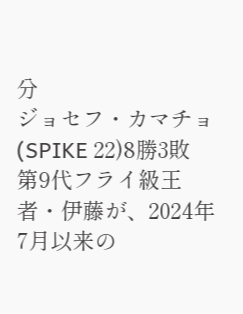分
ジョセフ・カマチョ(SPIKE 22)8勝3敗
第9代フライ級王者・伊藤が、2024年7月以来の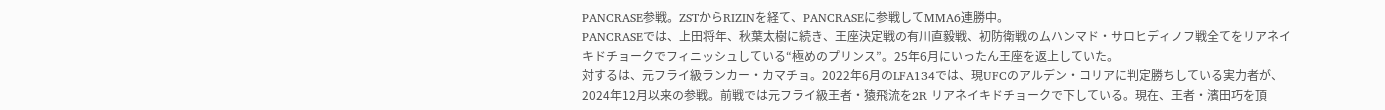PANCRASE参戦。ZSTからRIZINを経て、PANCRASEに参戦してMMA6連勝中。
PANCRASEでは、上田将年、秋葉太樹に続き、王座決定戦の有川直毅戦、初防衛戦のムハンマド・サロヒディノフ戦全てをリアネイキドチョークでフィニッシュしている“極めのプリンス”。25年6月にいったん王座を返上していた。
対するは、元フライ級ランカー・カマチョ。2022年6月のLFA134では、現UFCのアルデン・コリアに判定勝ちしている実力者が、2024年12月以来の参戦。前戦では元フライ級王者・猿飛流を2R リアネイキドチョークで下している。現在、王者・濱田巧を頂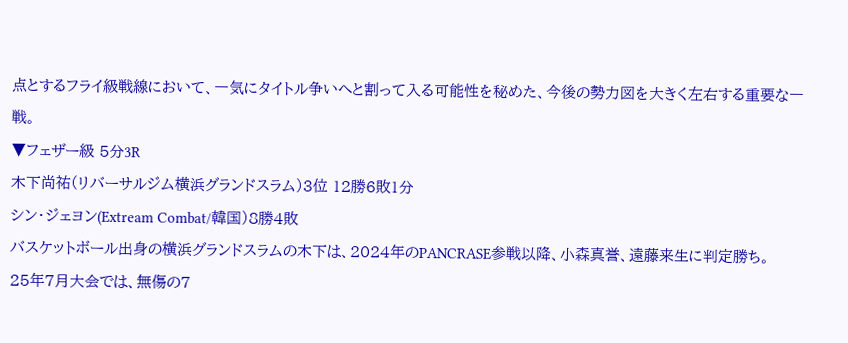点とするフライ級戦線において、一気にタイトル争いへと割って入る可能性を秘めた、今後の勢力図を大きく左右する重要な一戦。
▼フェザー級 5分3R
木下尚祐(リバーサルジム横浜グランドスラム)3位 12勝6敗1分
シン・ジェヨン(Extream Combat/韓国)8勝4敗
バスケットボール出身の横浜グランドスラムの木下は、2024年のPANCRASE参戦以降、小森真誉、遠藤来生に判定勝ち。
25年7月大会では、無傷の7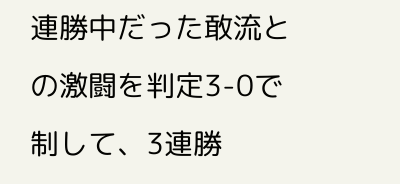連勝中だった敢流との激闘を判定3-0で制して、3連勝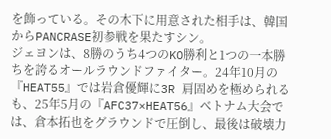を飾っている。その木下に用意された相手は、韓国からPANCRASE初参戦を果たすシン。
ジェヨンは、8勝のうち4つのKO勝利と1つの一本勝ちを誇るオールラウンドファイター。24年10月の『HEAT55』では岩倉優輝に3R 肩固めを極められるも、25年5月の『AFC37×HEAT56』ベトナム大会では、倉本拓也をグラウンドで圧倒し、最後は破壊力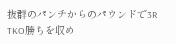抜群のパンチからのパウンドで3R TKO勝ちを収め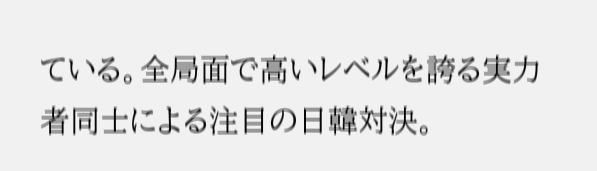ている。全局面で高いレベルを誇る実力者同士による注目の日韓対決。